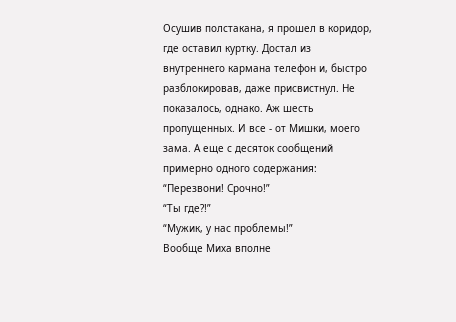Осушив полстакана, я прошел в коридор, где оставил куртку. Достал из внутреннего кармана телефон и, быстро разблокировав, даже присвистнул. Не показалось, однако. Аж шесть пропущенных. И все - от Мишки, моего зама. А еще с десяток сообщений примерно одного содержания:
“Перезвони! Срочно!”
“Ты где?!”
“Мужик, у нас проблемы!”
Вообще Миха вполне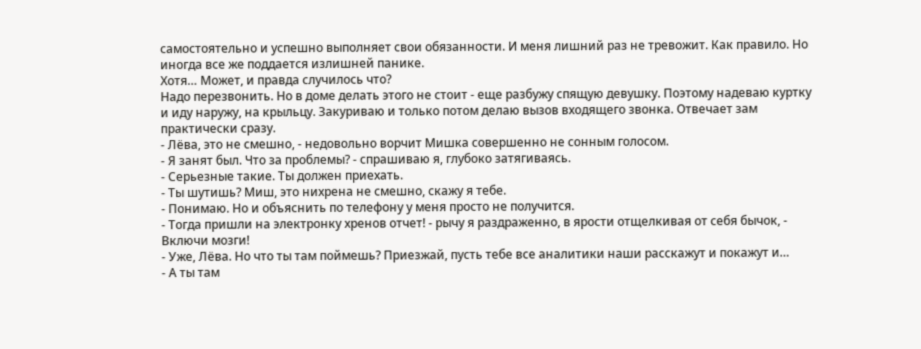самостоятельно и успешно выполняет свои обязанности. И меня лишний раз не тревожит. Как правило. Но иногда все же поддается излишней панике.
Хотя… Может, и правда случилось что?
Надо перезвонить. Но в доме делать этого не стоит - еще разбужу спящую девушку. Поэтому надеваю куртку и иду наружу, на крыльцу. Закуриваю и только потом делаю вызов входящего звонка. Отвечает зам практически сразу.
- Лёва, это не смешно, - недовольно ворчит Мишка совершенно не сонным голосом.
- Я занят был. Что за проблемы? - спрашиваю я, глубоко затягиваясь.
- Серьезные такие. Ты должен приехать.
- Ты шутишь? Миш, это нихрена не смешно, скажу я тебе.
- Понимаю. Но и объяснить по телефону у меня просто не получится.
- Тогда пришли на электронку хренов отчет! - рычу я раздраженно, в ярости отщелкивая от себя бычок, - Включи мозги!
- Уже, Лёва. Но что ты там поймешь? Приезжай, пусть тебе все аналитики наши расскажут и покажут и…
- А ты там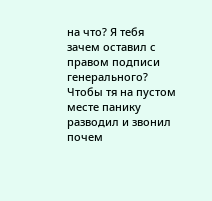на что? Я тебя зачем оставил с правом подписи генерального? Чтобы тя на пустом месте панику разводил и звонил почем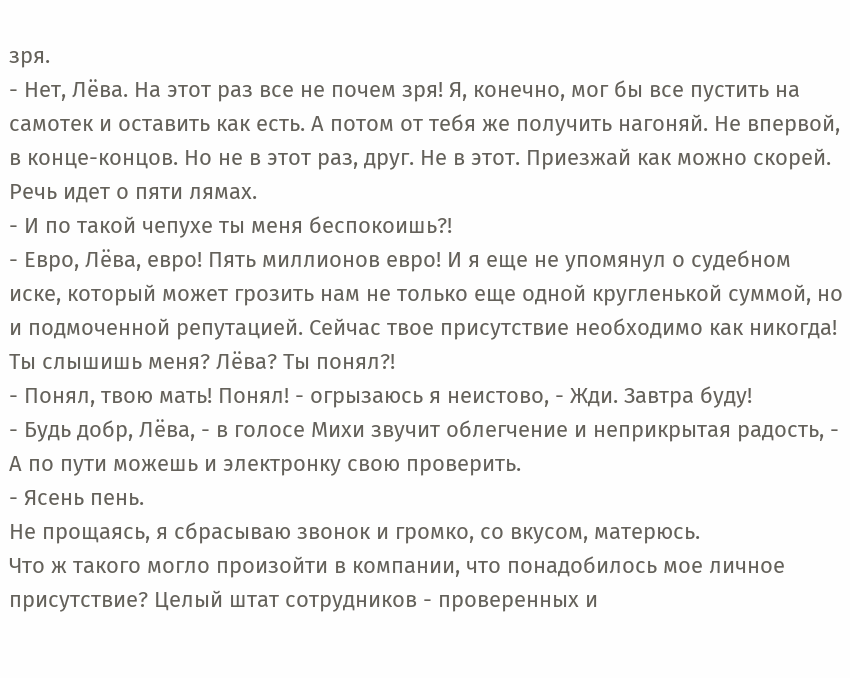зря.
- Нет, Лёва. На этот раз все не почем зря! Я, конечно, мог бы все пустить на самотек и оставить как есть. А потом от тебя же получить нагоняй. Не впервой, в конце-концов. Но не в этот раз, друг. Не в этот. Приезжай как можно скорей. Речь идет о пяти лямах.
- И по такой чепухе ты меня беспокоишь?!
- Евро, Лёва, евро! Пять миллионов евро! И я еще не упомянул о судебном иске, который может грозить нам не только еще одной кругленькой суммой, но и подмоченной репутацией. Сейчас твое присутствие необходимо как никогда! Ты слышишь меня? Лёва? Ты понял?!
- Понял, твою мать! Понял! - огрызаюсь я неистово, - Жди. Завтра буду!
- Будь добр, Лёва, - в голосе Михи звучит облегчение и неприкрытая радость, - А по пути можешь и электронку свою проверить.
- Ясень пень.
Не прощаясь, я сбрасываю звонок и громко, со вкусом, матерюсь.
Что ж такого могло произойти в компании, что понадобилось мое личное присутствие? Целый штат сотрудников - проверенных и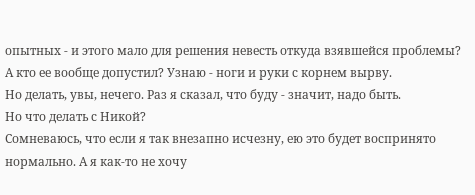опытных - и этого мало для решения невесть откуда взявшейся проблемы? А кто ее вообще допустил? Узнаю - ноги и руки с корнем вырву.
Но делать, увы, нечего. Раз я сказал, что буду - значит, надо быть.
Но что делать с Никой?
Сомневаюсь, что если я так внезапно исчезну, ею это будет воспринято нормально. А я как-то не хочу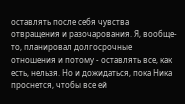оставлять после себя чувства отвращения и разочарования. Я, вообще-то, планировал долгосрочные отношения и потому - оставлять все, как есть, нельзя. Но и дожидаться, пока Ника проснется, чтобы все ей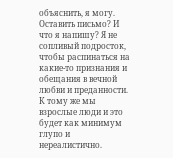объяснить, я могу.
Оставить письмо? И что я напишу? Я не сопливый подросток, чтобы распинаться на какие-то признания и обещания в вечной любви и преданности. К тому же мы взрослые люди и это будет как минимум глупо и нереалистично.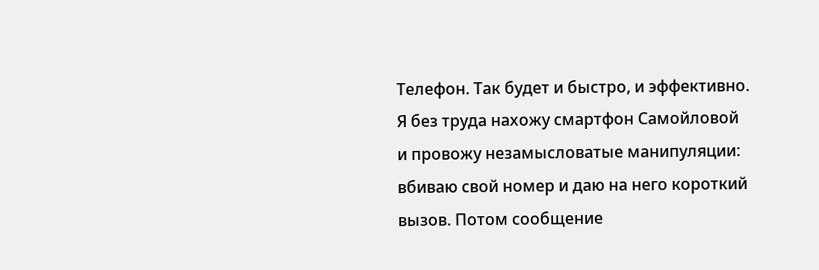Телефон. Так будет и быстро, и эффективно.
Я без труда нахожу смартфон Самойловой и провожу незамысловатые манипуляции: вбиваю свой номер и даю на него короткий вызов. Потом сообщение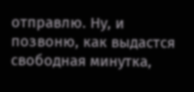отправлю. Ну, и позвоню, как выдастся свободная минутка,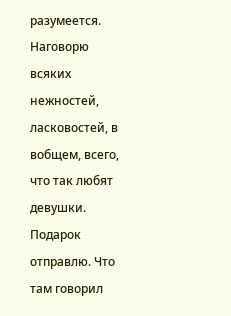разумеется. Наговорю всяких нежностей, ласковостей, в вобщем, всего, что так любят девушки. Подарок отправлю. Что там говорил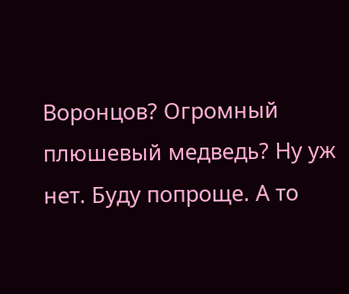Воронцов? Огромный плюшевый медведь? Ну уж нет. Буду попроще. А то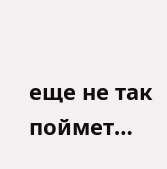еще не так поймет…